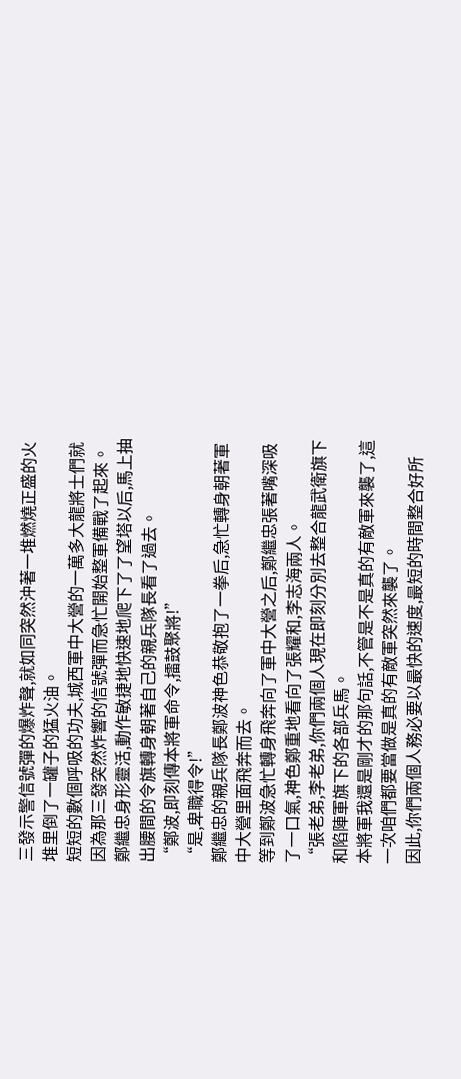三發示警信號彈的爆炸聲,就如同突然沖著一堆燃燒正盛的火堆里倒了一罐子的猛火油。
短短的數個呼吸的功夫,城西軍中大營的一萬多大龍將士們就因為那三發突然炸響的信號彈而急忙開始整軍備戰了起來。
鄭繼忠身形靈活,動作敏捷地快速地爬下了了望塔以后,馬上抽出腰間的令旗轉身朝著自己的親兵隊長看了過去。
“鄭波,即刻傳本將軍命令,擂鼓聚將!”
“是,卑職得令!”
鄭繼忠的親兵隊長鄭波神色恭敬抱了一拳后,急忙轉身朝著軍中大營里面飛奔而去。
等到鄭波急忙轉身飛奔向了軍中大營之后,鄭繼忠張著嘴深吸了一口氣,神色鄭重地看向了張耀和,李志海兩人。
“張老弟,李老弟,你們兩個人現在即刻分別去整合龍武衛旗下和陷陣軍旗下的各部兵馬。
本將軍我還是剛才的那句話,不管是不是真的有敵軍來襲了,這一次咱們都要當做是真的有敵軍突然來襲了。
因此,你們兩個人務必要以最快的速度,最短的時間整合好所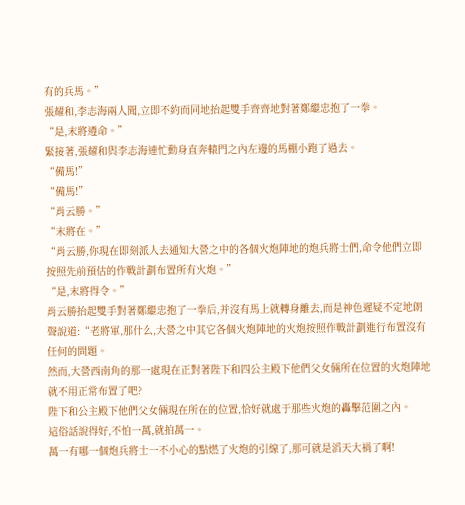有的兵馬。”
張耀和,李志海兩人聞,立即不約而同地抬起雙手齊齊地對著鄭繼忠抱了一拳。
“是,末將遵命。”
緊接著,張耀和與李志海連忙動身直奔轅門之內左邊的馬棚小跑了過去。
“備馬!”
“備馬!”
“肖云勝。”
“末將在。”
“肖云勝,你現在即刻派人去通知大營之中的各個火炮陣地的炮兵將士們,命令他們立即按照先前預估的作戰計劃布置所有火炮。”
“是,末將得令。”
肖云勝抬起雙手對著鄭繼忠抱了一拳后,并沒有馬上就轉身離去,而是神色遲疑不定地朗聲說道:“老將軍,那什么,大營之中其它各個火炮陣地的火炮按照作戰計劃進行布置沒有任何的問題。
然而,大營西南角的那一處現在正對著陛下和四公主殿下他們父女倆所在位置的火炮陣地就不用正常布置了吧?
陛下和公主殿下他們父女倆現在所在的位置,恰好就處于那些火炮的轟擊范圍之內。
這俗話說得好,不怕一萬,就拍萬一。
萬一有哪一個炮兵將士一不小心的點燃了火炮的引線了,那可就是滔天大禍了啊!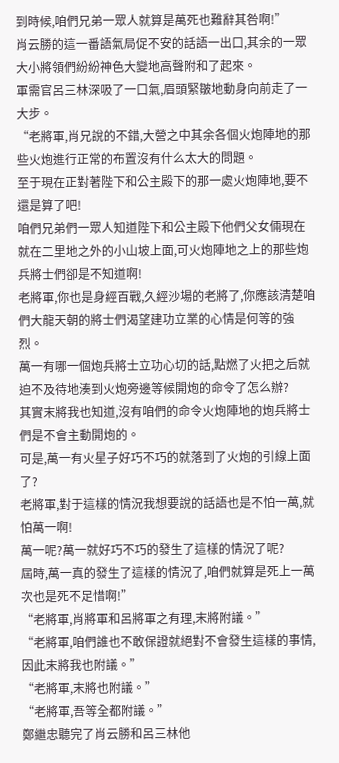到時候,咱們兄弟一眾人就算是萬死也難辭其咎啊!”
肖云勝的這一番語氣局促不安的話語一出口,其余的一眾大小將領們紛紛神色大變地高聲附和了起來。
軍需官呂三林深吸了一口氣,眉頭緊皺地動身向前走了一大步。
“老將軍,肖兄說的不錯,大營之中其余各個火炮陣地的那些火炮進行正常的布置沒有什么太大的問題。
至于現在正對著陛下和公主殿下的那一處火炮陣地,要不還是算了吧!
咱們兄弟們一眾人知道陛下和公主殿下他們父女倆現在就在二里地之外的小山坡上面,可火炮陣地之上的那些炮兵將士們卻是不知道啊!
老將軍,你也是身經百戰,久經沙場的老將了,你應該清楚咱們大龍天朝的將士們渴望建功立業的心情是何等的強烈。
萬一有哪一個炮兵將士立功心切的話,點燃了火把之后就迫不及待地湊到火炮旁邊等候開炮的命令了怎么辦?
其實末將我也知道,沒有咱們的命令火炮陣地的炮兵將士們是不會主動開炮的。
可是,萬一有火星子好巧不巧的就落到了火炮的引線上面了?
老將軍,對于這樣的情況我想要說的話語也是不怕一萬,就怕萬一啊!
萬一呢?萬一就好巧不巧的發生了這樣的情況了呢?
屆時,萬一真的發生了這樣的情況了,咱們就算是死上一萬次也是死不足惜啊!”
“老將軍,肖將軍和呂將軍之有理,末將附議。”
“老將軍,咱們誰也不敢保證就絕對不會發生這樣的事情,因此末將我也附議。”
“老將軍,末將也附議。”
“老將軍,吾等全都附議。”
鄭繼忠聽完了肖云勝和呂三林他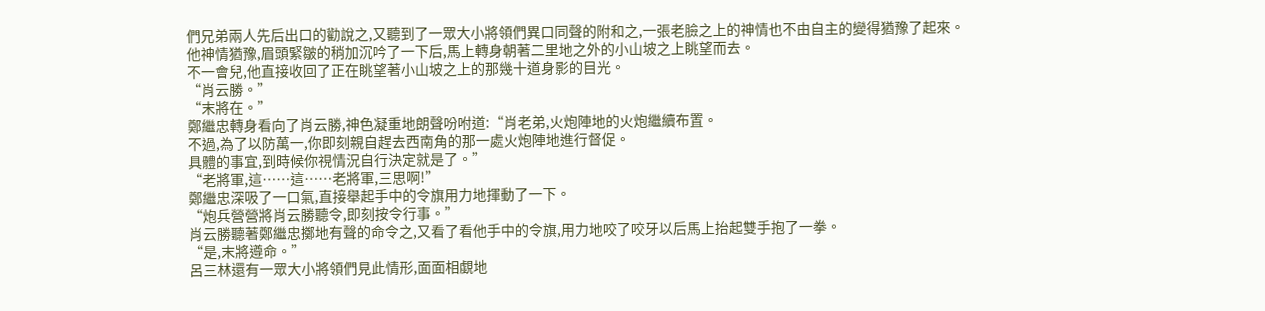們兄弟兩人先后出口的勸說之,又聽到了一眾大小將領們異口同聲的附和之,一張老臉之上的神情也不由自主的變得猶豫了起來。
他神情猶豫,眉頭緊皺的稍加沉吟了一下后,馬上轉身朝著二里地之外的小山坡之上眺望而去。
不一會兒,他直接收回了正在眺望著小山坡之上的那幾十道身影的目光。
“肖云勝。”
“末將在。”
鄭繼忠轉身看向了肖云勝,神色凝重地朗聲吩咐道:“肖老弟,火炮陣地的火炮繼續布置。
不過,為了以防萬一,你即刻親自趕去西南角的那一處火炮陣地進行督促。
具體的事宜,到時候你視情況自行決定就是了。”
“老將軍,這……這……老將軍,三思啊!”
鄭繼忠深吸了一口氣,直接舉起手中的令旗用力地揮動了一下。
“炮兵營營將肖云勝聽令,即刻按令行事。”
肖云勝聽著鄭繼忠擲地有聲的命令之,又看了看他手中的令旗,用力地咬了咬牙以后馬上抬起雙手抱了一拳。
“是,末將遵命。”
呂三林還有一眾大小將領們見此情形,面面相覷地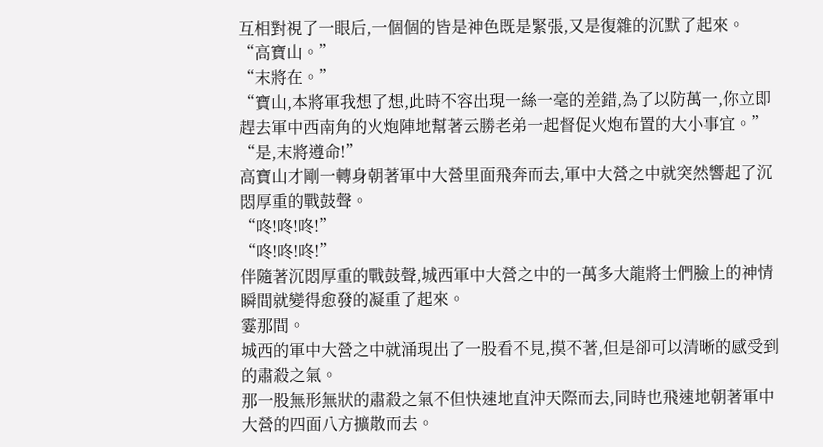互相對視了一眼后,一個個的皆是神色既是緊張,又是復雜的沉默了起來。
“高寶山。”
“末將在。”
“寶山,本將軍我想了想,此時不容出現一絲一毫的差錯,為了以防萬一,你立即趕去軍中西南角的火炮陣地幫著云勝老弟一起督促火炮布置的大小事宜。”
“是,末將遵命!”
高寶山才剛一轉身朝著軍中大營里面飛奔而去,軍中大營之中就突然響起了沉悶厚重的戰鼓聲。
“咚!咚!咚!”
“咚!咚!咚!”
伴隨著沉悶厚重的戰鼓聲,城西軍中大營之中的一萬多大龍將士們臉上的神情瞬間就變得愈發的凝重了起來。
霎那間。
城西的軍中大營之中就涌現出了一股看不見,摸不著,但是卻可以清晰的感受到的肅殺之氣。
那一股無形無狀的肅殺之氣不但快速地直沖天際而去,同時也飛速地朝著軍中大營的四面八方擴散而去。